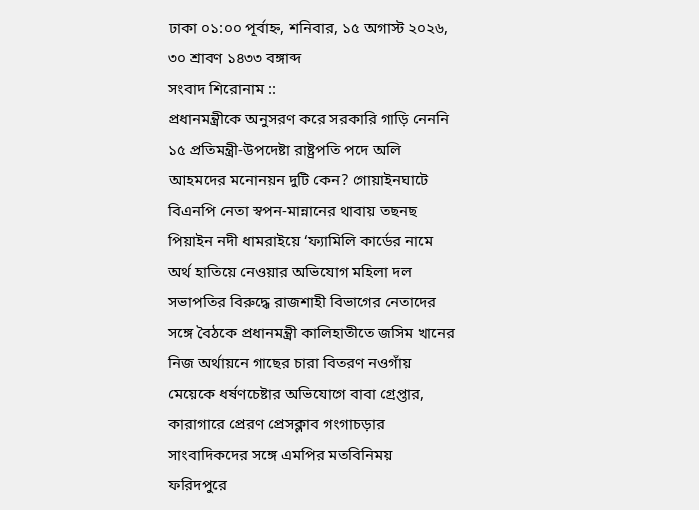ঢাকা ০১:০০ পূর্বাহ্ন, শনিবার, ১৫ অগাস্ট ২০২৬, ৩০ শ্রাবণ ১৪৩৩ বঙ্গাব্দ
সংবাদ শিরোনাম ::
প্রধানমন্ত্রীকে অনুসরণ করে সরকারি গাড়ি নেননি ১৫ প্রতিমন্ত্রী-উপদেষ্টা রাষ্ট্রপতি পদে অলি আহমদের মনোনয়ন দুটি কেন? গোয়াইনঘাটে বিএনপি নেতা স্বপন-মান্নানের থাবায় তছনছ পিয়াইন নদী ধামরাইয়ে ‘ফ্যামিলি কার্ডের নামে অর্থ হাতিয়ে নেওয়ার অভিযোগ মহিলা দল সভাপতির বিরুদ্ধে রাজশাহী বিভাগের নেতাদের সঙ্গে বৈঠকে প্রধানমন্ত্রী কালিহাতীতে জসিম খানের নিজ অর্থায়নে গাছের চারা বিতরণ নওগাঁয় মেয়েকে ধর্ষণচেষ্টার অভিযোগে বাবা গ্রেপ্তার, কারাগারে প্রেরণ প্রেসক্লাব গংগাচড়ার সাংবাদিকদের সঙ্গে এমপির মতবিনিময়  ফরিদপুরে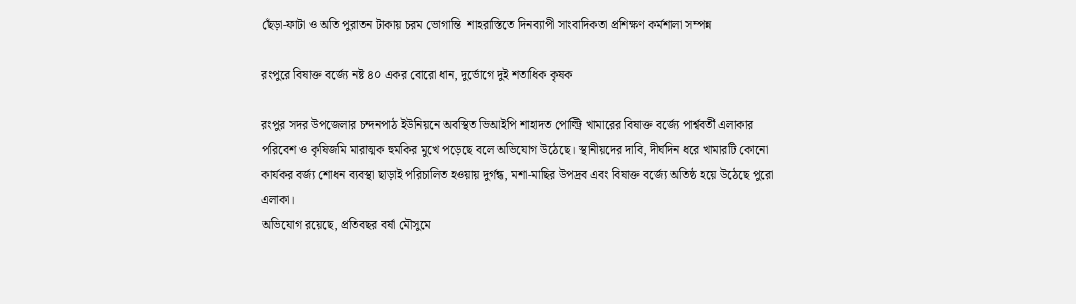ছেঁড়া-ফাটা ও অতি পুরাতন টাকায় চরম ভোগান্তি  শাহরাস্তিতে দিনব্যাপী সাংবাদিকতা প্রশিক্ষণ কর্মশালা সম্পন্ন

রংপুরে বিষাক্ত বর্জ্যে নষ্ট ৪০ একর বোরো ধান, দুর্ভোগে দুই শতাধিক কৃষক

রংপুর সদর উপজেলার চন্দনপাঠ ইউনিয়নে অবস্থিত ভিআইপি শাহাদত পোল্ট্রি খামারের বিষাক্ত বর্জ্যে পার্শ্ববর্তী এলাকার পরিবেশ ও কৃষিজমি মারাত্মক হুমকির মুখে পড়েছে বলে অভিযোগ উঠেছে। স্থানীয়দের দাবি, দীর্ঘদিন ধরে খামারটি কোনো কার্যকর বর্জ্য শোধন ব্যবস্থা ছাড়াই পরিচালিত হওয়ায় দুর্গন্ধ, মশা-মাছির উপদ্রব এবং বিষাক্ত বর্জ্যে অতিষ্ঠ হয়ে উঠেছে পুরো এলাকা।
অভিযোগ রয়েছে, প্রতিবছর বর্ষা মৌসুমে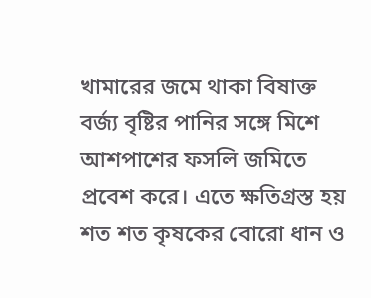খামারের জমে থাকা বিষাক্ত বর্জ্য বৃষ্টির পানির সঙ্গে মিশে আশপাশের ফসলি জমিতে প্রবেশ করে। এতে ক্ষতিগ্রস্ত হয় শত শত কৃষকের বোরো ধান ও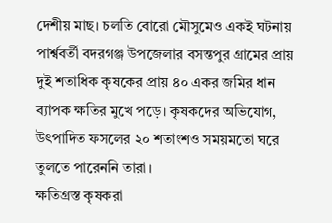দেশীয় মাছ। চলতি বোরো মৌসুমেও একই ঘটনায় পার্শ্ববর্তী বদরগঞ্জ উপজেলার বসন্তপুর গ্রামের প্রায় দুই শতাধিক কৃষকের প্রায় ৪০ একর জমির ধান ব্যাপক ক্ষতির মুখে পড়ে। কৃষকদের অভিযোগ, উৎপাদিত ফসলের ২০ শতাংশও সময়মতো ঘরে তুলতে পারেননি তারা।
ক্ষতিগ্রস্ত কৃষকরা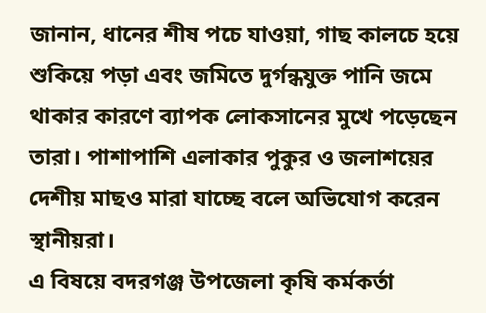জানান, ধানের শীষ পচে যাওয়া, গাছ কালচে হয়ে শুকিয়ে পড়া এবং জমিতে দুর্গন্ধযুক্ত পানি জমে থাকার কারণে ব্যাপক লোকসানের মুখে পড়েছেন তারা। পাশাপাশি এলাকার পুকুর ও জলাশয়ের দেশীয় মাছও মারা যাচ্ছে বলে অভিযোগ করেন স্থানীয়রা।
এ বিষয়ে বদরগঞ্জ উপজেলা কৃষি কর্মকর্তা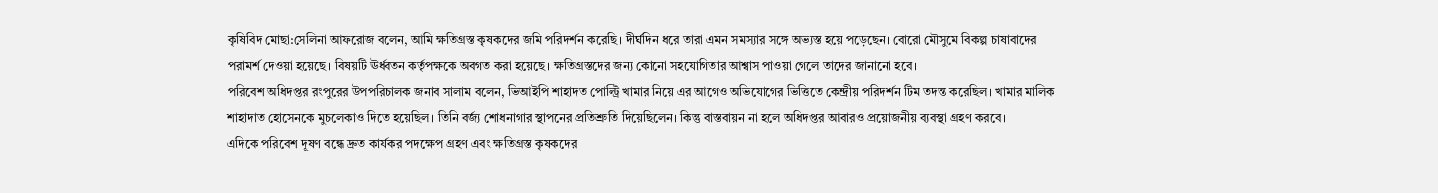কৃষিবিদ মোছা:সেলিনা আফরোজ বলেন, আমি ক্ষতিগ্রস্ত কৃষকদের জমি পরিদর্শন করেছি। দীর্ঘদিন ধরে তারা এমন সমস্যার সঙ্গে অভ্যস্ত হয়ে পড়েছেন। বোরো মৌসুমে বিকল্প চাষাবাদের পরামর্শ দেওয়া হয়েছে। বিষয়টি ঊর্ধ্বতন কর্তৃপক্ষকে অবগত করা হয়েছে। ক্ষতিগ্রস্তদের জন্য কোনো সহযোগিতার আশ্বাস পাওয়া গেলে তাদের জানানো হবে।
পরিবেশ অধিদপ্তর রংপুরের উপপরিচালক জনাব সালাম বলেন, ভিআইপি শাহাদত পোল্ট্রি খামার নিয়ে এর আগেও অভিযোগের ভিত্তিতে কেন্দ্রীয় পরিদর্শন টিম তদন্ত করেছিল। খামার মালিক শাহাদাত হোসেনকে মুচলেকাও দিতে হয়েছিল। তিনি বর্জ্য শোধনাগার স্থাপনের প্রতিশ্রুতি দিয়েছিলেন। কিন্তু বাস্তবায়ন না হলে অধিদপ্তর আবারও প্রয়োজনীয় ব্যবস্থা গ্রহণ করবে।
এদিকে পরিবেশ দূষণ বন্ধে দ্রুত কার্যকর পদক্ষেপ গ্রহণ এবং ক্ষতিগ্রস্ত কৃষকদের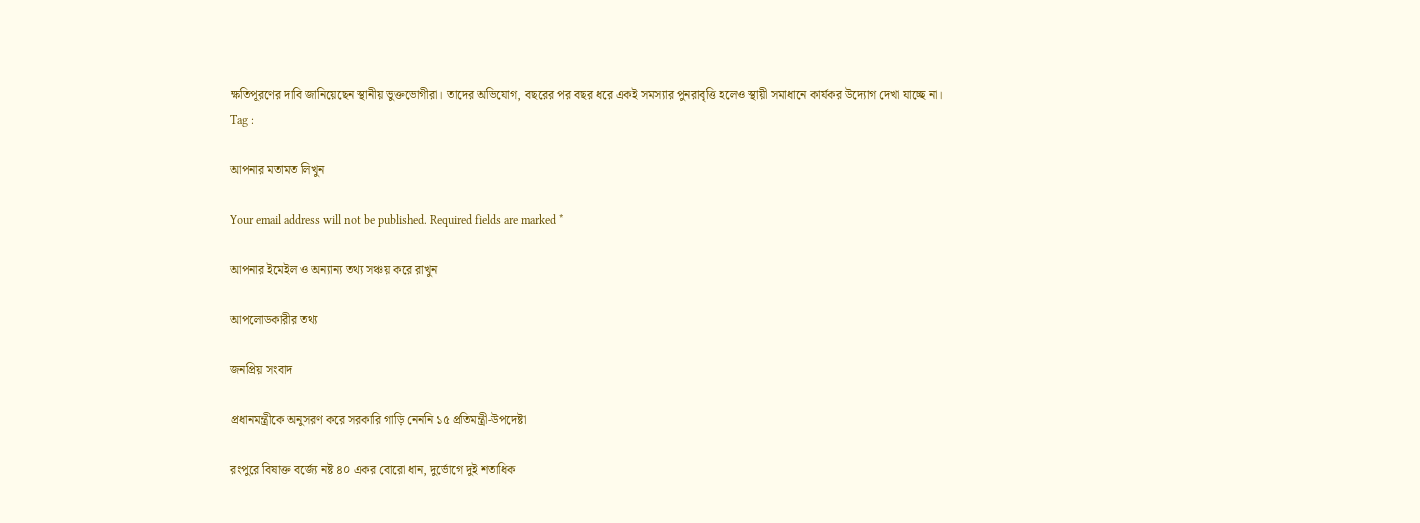ক্ষতিপূরণের দাবি জানিয়েছেন স্থানীয় ভুক্তভোগীরা। তাদের অভিযোগ, বছরের পর বছর ধরে একই সমস্যার পুনরাবৃত্তি হলেও স্থায়ী সমাধানে কার্যকর উদ্যোগ দেখা যাচ্ছে না।
Tag :

আপনার মতামত লিখুন

Your email address will not be published. Required fields are marked *

আপনার ইমেইল ও অন্যান্য তথ্য সঞ্চয় করে রাখুন

আপলোডকারীর তথ্য

জনপ্রিয় সংবাদ

প্রধানমন্ত্রীকে অনুসরণ করে সরকারি গাড়ি নেননি ১৫ প্রতিমন্ত্রী-উপদেষ্টা

রংপুরে বিষাক্ত বর্জ্যে নষ্ট ৪০ একর বোরো ধান, দুর্ভোগে দুই শতাধিক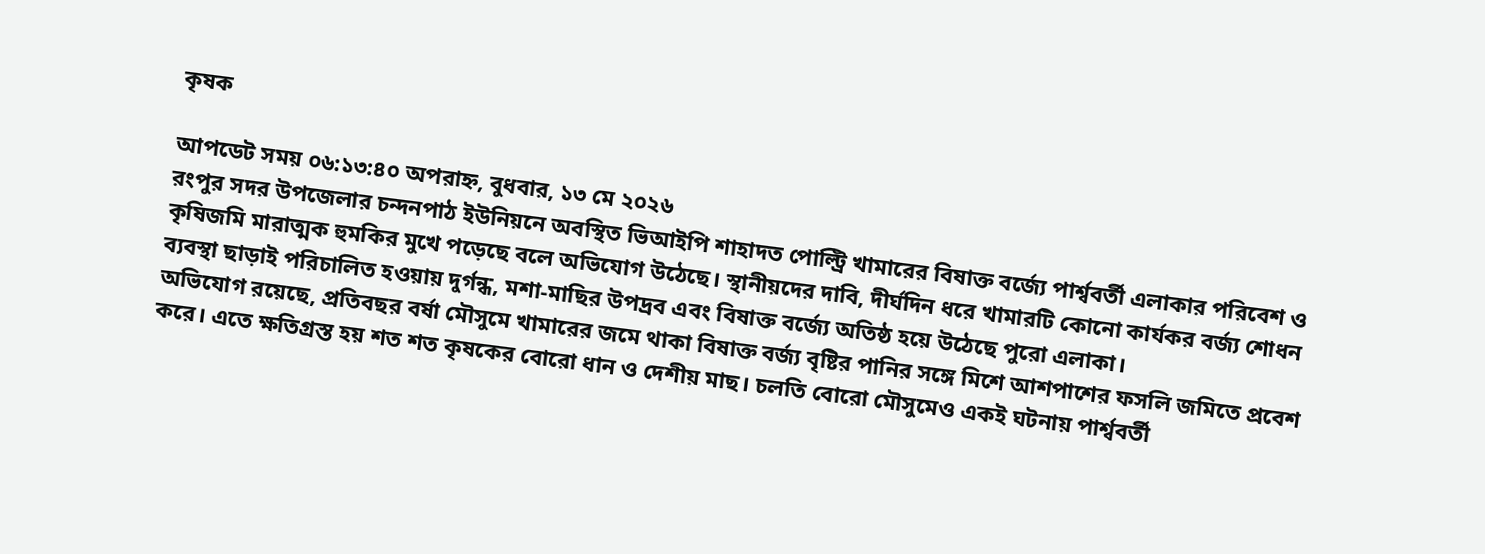কৃষক

আপডেট সময় ০৬:১৩:৪০ অপরাহ্ন, বুধবার, ১৩ মে ২০২৬
রংপুর সদর উপজেলার চন্দনপাঠ ইউনিয়নে অবস্থিত ভিআইপি শাহাদত পোল্ট্রি খামারের বিষাক্ত বর্জ্যে পার্শ্ববর্তী এলাকার পরিবেশ ও কৃষিজমি মারাত্মক হুমকির মুখে পড়েছে বলে অভিযোগ উঠেছে। স্থানীয়দের দাবি, দীর্ঘদিন ধরে খামারটি কোনো কার্যকর বর্জ্য শোধন ব্যবস্থা ছাড়াই পরিচালিত হওয়ায় দুর্গন্ধ, মশা-মাছির উপদ্রব এবং বিষাক্ত বর্জ্যে অতিষ্ঠ হয়ে উঠেছে পুরো এলাকা।
অভিযোগ রয়েছে, প্রতিবছর বর্ষা মৌসুমে খামারের জমে থাকা বিষাক্ত বর্জ্য বৃষ্টির পানির সঙ্গে মিশে আশপাশের ফসলি জমিতে প্রবেশ করে। এতে ক্ষতিগ্রস্ত হয় শত শত কৃষকের বোরো ধান ও দেশীয় মাছ। চলতি বোরো মৌসুমেও একই ঘটনায় পার্শ্ববর্তী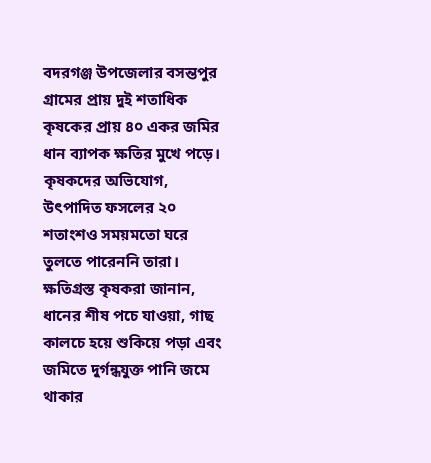বদরগঞ্জ উপজেলার বসন্তপুর গ্রামের প্রায় দুই শতাধিক কৃষকের প্রায় ৪০ একর জমির ধান ব্যাপক ক্ষতির মুখে পড়ে। কৃষকদের অভিযোগ, উৎপাদিত ফসলের ২০ শতাংশও সময়মতো ঘরে তুলতে পারেননি তারা।
ক্ষতিগ্রস্ত কৃষকরা জানান, ধানের শীষ পচে যাওয়া, গাছ কালচে হয়ে শুকিয়ে পড়া এবং জমিতে দুর্গন্ধযুক্ত পানি জমে থাকার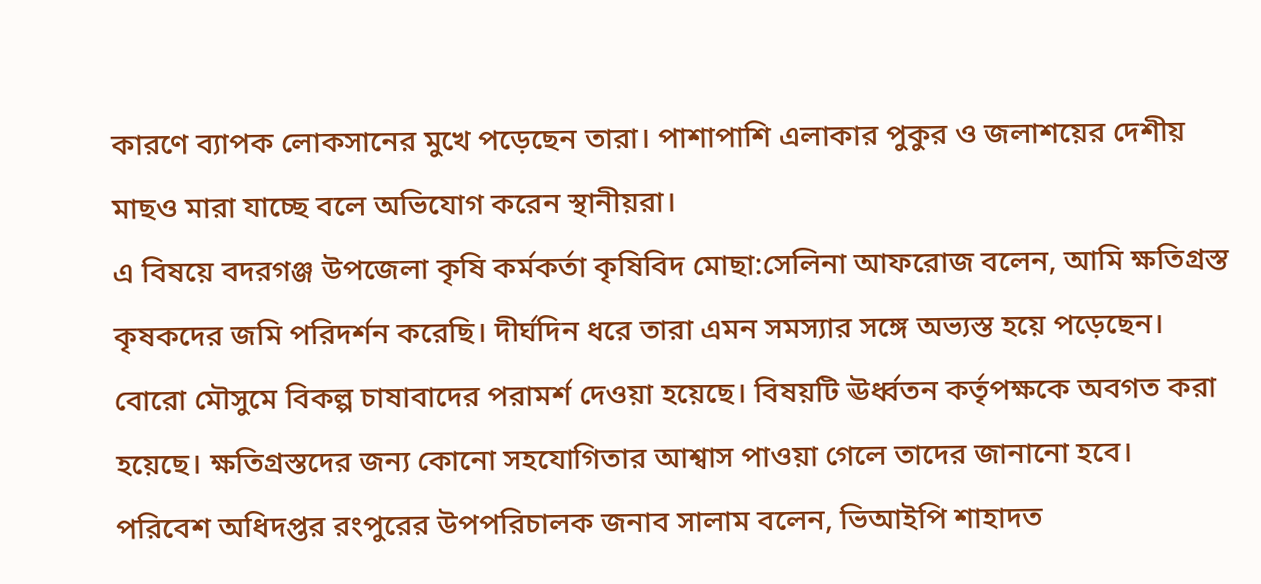কারণে ব্যাপক লোকসানের মুখে পড়েছেন তারা। পাশাপাশি এলাকার পুকুর ও জলাশয়ের দেশীয় মাছও মারা যাচ্ছে বলে অভিযোগ করেন স্থানীয়রা।
এ বিষয়ে বদরগঞ্জ উপজেলা কৃষি কর্মকর্তা কৃষিবিদ মোছা:সেলিনা আফরোজ বলেন, আমি ক্ষতিগ্রস্ত কৃষকদের জমি পরিদর্শন করেছি। দীর্ঘদিন ধরে তারা এমন সমস্যার সঙ্গে অভ্যস্ত হয়ে পড়েছেন। বোরো মৌসুমে বিকল্প চাষাবাদের পরামর্শ দেওয়া হয়েছে। বিষয়টি ঊর্ধ্বতন কর্তৃপক্ষকে অবগত করা হয়েছে। ক্ষতিগ্রস্তদের জন্য কোনো সহযোগিতার আশ্বাস পাওয়া গেলে তাদের জানানো হবে।
পরিবেশ অধিদপ্তর রংপুরের উপপরিচালক জনাব সালাম বলেন, ভিআইপি শাহাদত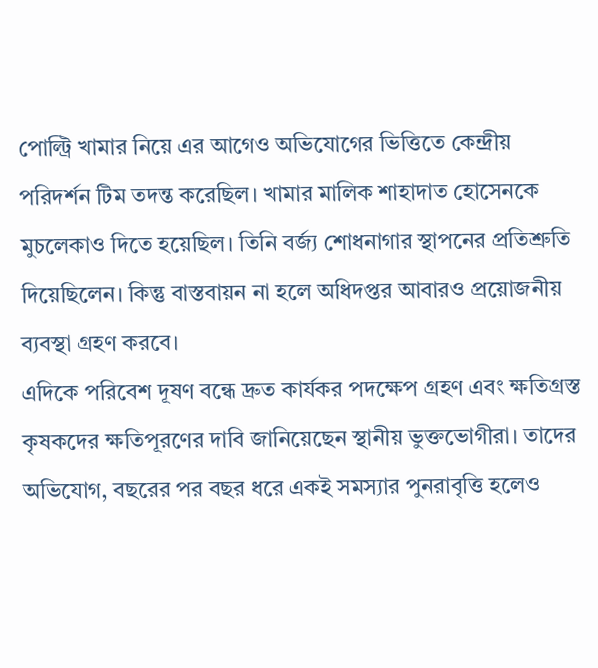পোল্ট্রি খামার নিয়ে এর আগেও অভিযোগের ভিত্তিতে কেন্দ্রীয় পরিদর্শন টিম তদন্ত করেছিল। খামার মালিক শাহাদাত হোসেনকে মুচলেকাও দিতে হয়েছিল। তিনি বর্জ্য শোধনাগার স্থাপনের প্রতিশ্রুতি দিয়েছিলেন। কিন্তু বাস্তবায়ন না হলে অধিদপ্তর আবারও প্রয়োজনীয় ব্যবস্থা গ্রহণ করবে।
এদিকে পরিবেশ দূষণ বন্ধে দ্রুত কার্যকর পদক্ষেপ গ্রহণ এবং ক্ষতিগ্রস্ত কৃষকদের ক্ষতিপূরণের দাবি জানিয়েছেন স্থানীয় ভুক্তভোগীরা। তাদের অভিযোগ, বছরের পর বছর ধরে একই সমস্যার পুনরাবৃত্তি হলেও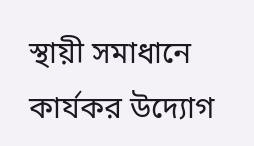স্থায়ী সমাধানে কার্যকর উদ্যোগ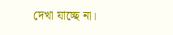দেখা যাচ্ছে না।